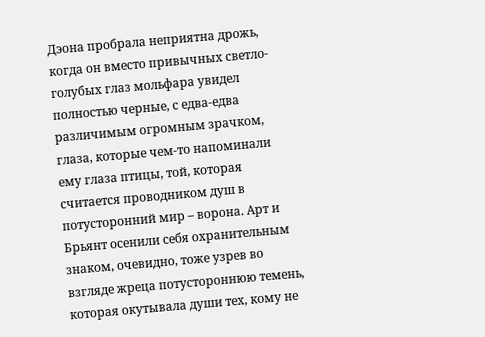Дэона пробрала неприятна дрожь, когда он вместо привычных светло-голубых глаз мольфара увидел полностью черные, с едва-едва различимым огромным зрачком, глаза, которые чем-то напоминали ему глаза птицы, той, которая считается проводником душ в потусторонний мир – ворона. Арт и Брьянт осенили себя охранительным знаком, очевидно, тоже узрев во взгляде жреца потустороннюю темень, которая окутывала души тех, кому не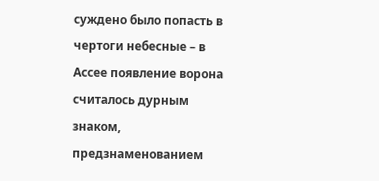суждено было попасть в чертоги небесные – в Ассее появление ворона считалось дурным знаком, предзнаменованием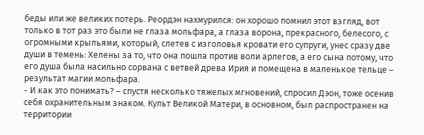беды или же великих потерь. Реордэн нахмурился: он хорошо помнил этот взгляд, вот только в тот раз это были не глаза мольфара, а глаза ворона, прекрасного, белесого, с огромными крыльями, который, слетев с изголовья кровати его супруги, унес сразу две души в темень: Хелены за то, что она пошла против воли арлегов, а его сына потому, что его душа была насильно сорвана с ветвей древа Ирия и помещена в маленькое тельце – результат магии мольфара.
- И как это понимать? – спустя несколько тяжелых мгновений, спросил Дэон, тоже осенив себя охранительным знаком. Культ Великой Матери, в основном, был распространен на территории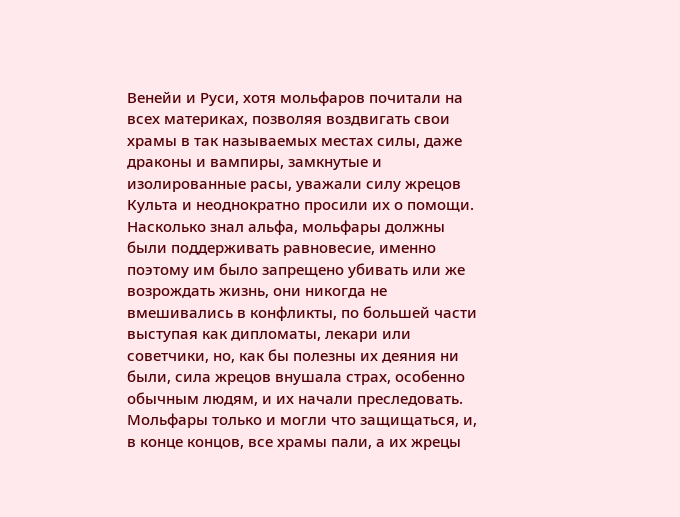Венейи и Руси, хотя мольфаров почитали на всех материках, позволяя воздвигать свои храмы в так называемых местах силы, даже драконы и вампиры, замкнутые и изолированные расы, уважали силу жрецов Культа и неоднократно просили их о помощи. Насколько знал альфа, мольфары должны были поддерживать равновесие, именно поэтому им было запрещено убивать или же возрождать жизнь, они никогда не вмешивались в конфликты, по большей части выступая как дипломаты, лекари или советчики, но, как бы полезны их деяния ни были, сила жрецов внушала страх, особенно обычным людям, и их начали преследовать. Мольфары только и могли что защищаться, и, в конце концов, все храмы пали, а их жрецы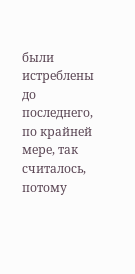были истреблены до последнего, по крайней мере, так считалось, потому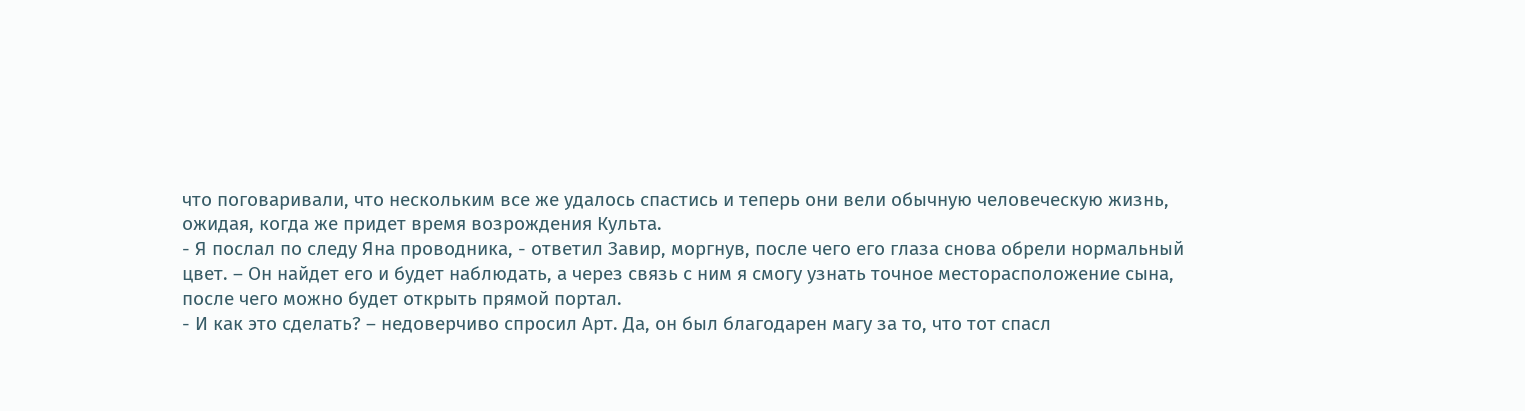что поговаривали, что нескольким все же удалось спастись и теперь они вели обычную человеческую жизнь, ожидая, когда же придет время возрождения Культа.
- Я послал по следу Яна проводника, - ответил Завир, моргнув, после чего его глаза снова обрели нормальный цвет. – Он найдет его и будет наблюдать, а через связь с ним я смогу узнать точное месторасположение сына, после чего можно будет открыть прямой портал.
- И как это сделать? – недоверчиво спросил Арт. Да, он был благодарен магу за то, что тот спасл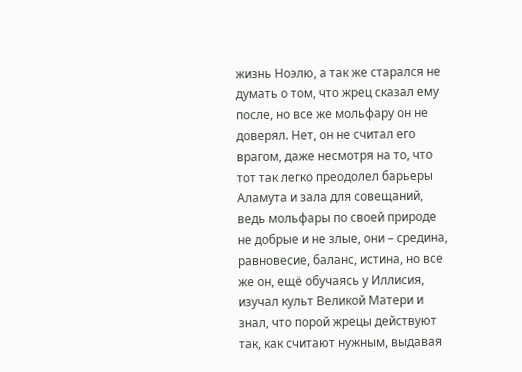жизнь Ноэлю, а так же старался не думать о том, что жрец сказал ему после, но все же мольфару он не доверял. Нет, он не считал его врагом, даже несмотря на то, что тот так легко преодолел барьеры Аламута и зала для совещаний, ведь мольфары по своей природе не добрые и не злые, они – средина, равновесие, баланс, истина, но все же он, ещё обучаясь у Иллисия, изучал культ Великой Матери и знал, что порой жрецы действуют так, как считают нужным, выдавая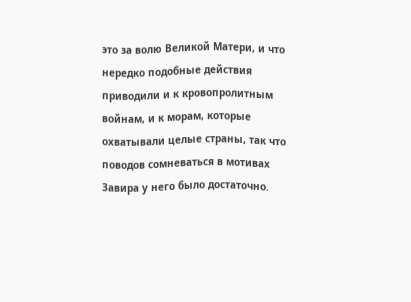это за волю Великой Матери, и что нередко подобные действия приводили и к кровопролитным войнам, и к морам, которые охватывали целые страны, так что поводов сомневаться в мотивах Завира у него было достаточно.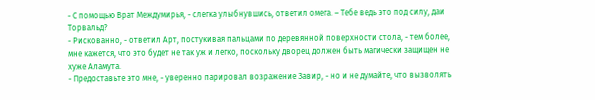- С помощью Врат Междумирья, - слегка улыбнувшись, ответил омега. – Тебе ведь это под силу, даи Торвальд?
- Рискованно, - ответил Арт, постукивая пальцами по деревянной поверхности стола, - тем более, мне кажется, что это будет не так уж и легко, поскольку дворец должен быть магически защищен не хуже Аламута.
- Предоставьте это мне, - уверенно парировал возражение Завир, - но и не думайте, что вызволять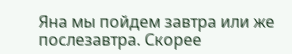Яна мы пойдем завтра или же послезавтра. Скорее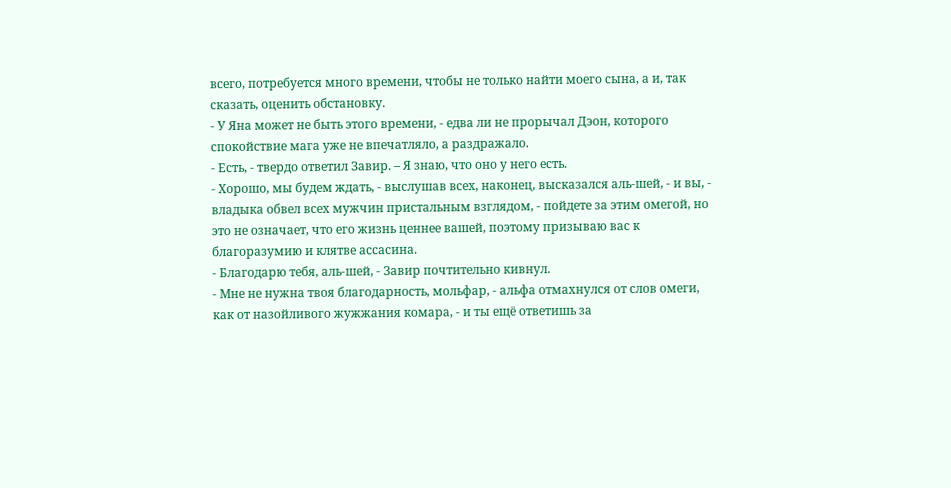всего, потребуется много времени, чтобы не только найти моего сына, а и, так сказать, оценить обстановку.
- У Яна может не быть этого времени, - едва ли не прорычал Дэон, которого спокойствие мага уже не впечатляло, а раздражало.
- Есть, - твердо ответил Завир. – Я знаю, что оно у него есть.
- Хорошо, мы будем ждать, - выслушав всех, наконец, высказался аль-шей, - и вы, - владыка обвел всех мужчин пристальным взглядом, - пойдете за этим омегой, но это не означает, что его жизнь ценнее вашей, поэтому призываю вас к благоразумию и клятве ассасина.
- Благодарю тебя, аль-шей, - Завир почтительно кивнул.
- Мне не нужна твоя благодарность, мольфар, - альфа отмахнулся от слов омеги, как от назойливого жужжания комара, - и ты ещё ответишь за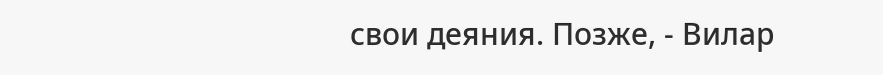свои деяния. Позже, - Вилар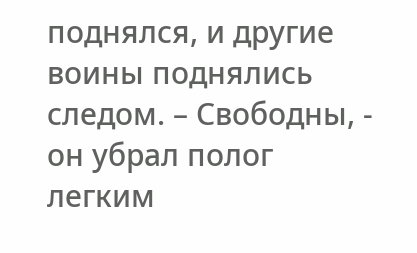поднялся, и другие воины поднялись следом. – Свободны, - он убрал полог легким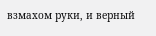взмахом руки, и верный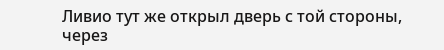Ливио тут же открыл дверь с той стороны, через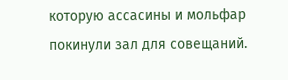которую ассасины и мольфар покинули зал для совещаний.